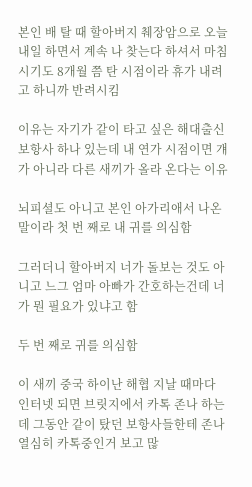본인 배 탈 때 할아버지 췌장암으로 오늘 내일 하면서 계속 나 찾는다 하셔서 마침 시기도 8개월 쯤 탄 시점이라 휴가 내려고 하니까 반려시킴

이유는 자기가 같이 타고 싶은 해대출신 보항사 하나 있는데 내 연가 시점이면 걔가 아니라 다른 새끼가 올라 온다는 이유

뇌피셜도 아니고 본인 아가리애서 나온 말이라 첫 번 째로 내 귀를 의심함

그러더니 할아버지 너가 돌보는 것도 아니고 느그 엄마 아빠가 간호하는건데 너가 뭔 필요가 있냐고 함

두 번 째로 귀를 의심함

이 새끼 중국 하이난 해협 지날 때마다 인터넷 되면 브릿지에서 카톡 존나 하는데 그동안 같이 탔던 보항사들한테 존나 열심히 카톡중인거 보고 많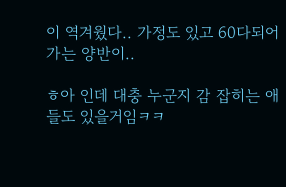이 역겨웠다.. 가정도 있고 60다되어 가는 양반이..

ㅎ아 인데 대충 누군지 감 잡히는 애들도 있을거임ㅋㅋ